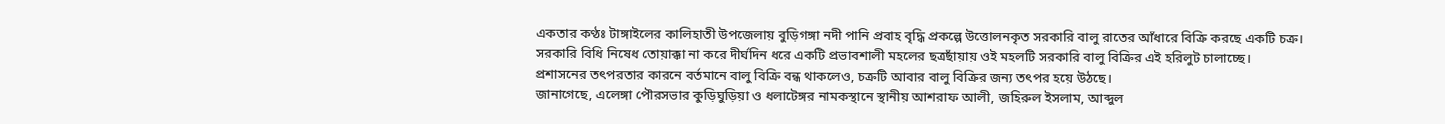একতার কণ্ঠঃ টাঙ্গাইলের কালিহাতী উপজেলায় বুড়িগঙ্গা নদী পানি প্রবাহ বৃদ্ধি প্রকল্পে উত্তোলনকৃত সরকারি বালু রাতের আঁধারে বিক্রি করছে একটি চক্র।
সরকারি বিধি নিষেধ তোয়াক্কা না করে দীর্ঘদিন ধরে একটি প্রভাবশালী মহলের ছত্রছাঁয়ায় ওই মহলটি সরকারি বালু বিক্রির এই হরিলুট চালাচ্ছে। প্রশাসনের তৎপরতার কারনে বর্তমানে বালু বিক্রি বন্ধ থাকলেও, চক্রটি আবার বালু বিক্রির জন্য তৎপর হয়ে উঠছে।
জানাগেছে, এলেঙ্গা পৌরসভার কুড়িঘুড়িয়া ও ধলাটেঙ্গর নামকস্থানে স্থানীয় আশরাফ আলী, জহিরুল ইসলাম, আব্দুল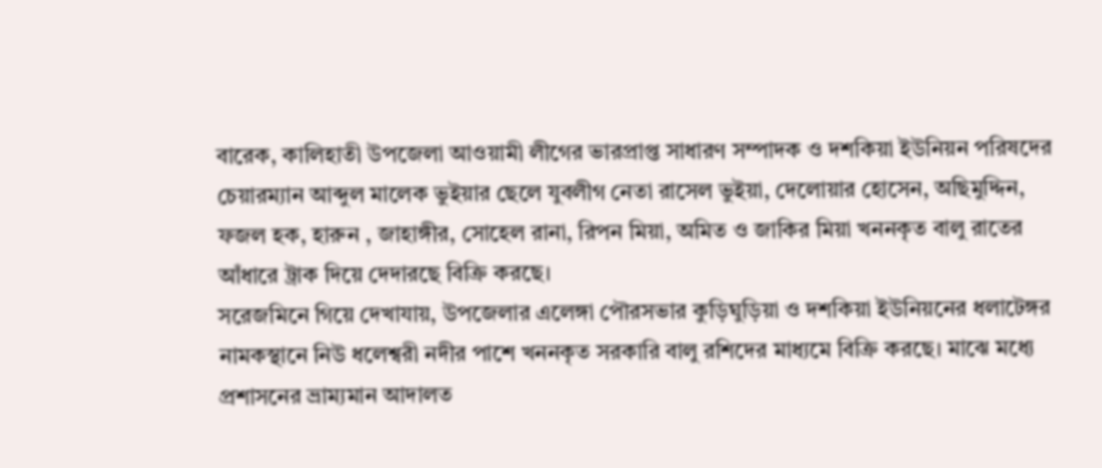বারেক, কালিহাতী উপজেলা আওয়ামী লীগের ভারপ্রাপ্ত সাধারণ সম্পাদক ও দশকিয়া ইউনিয়ন পরিষদের চেয়ারম্যান আব্দুল মালেক ভুইয়ার ছেলে যুবলীগ নেতা রাসেল ভুইয়া, দেলোয়ার হোসেন, অছিমুদ্দিন, ফজল হক, হারুন , জাহাঙ্গীর, সোহেল রানা, রিপন মিয়া, অমিত ও জাকির মিয়া খননকৃত বালু রাতের আঁধারে ট্রাক দিয়ে দেদারছে বিক্রি করছে।
সরেজমিনে গিয়ে দেখাযায়, উপজেলার এলেঙ্গা পৌরসভার কুড়িঘুড়িয়া ও দশকিয়া ইউনিয়নের ধলাটেঙ্গর নামকস্থানে নিউ ধলেশ্বরী নদীর পাশে খননকৃত সরকারি বালু রশিদের মাধ্যমে বিক্রি করছে। মাঝে মধ্যে প্রশাসনের ভ্রাম্যমান আদালত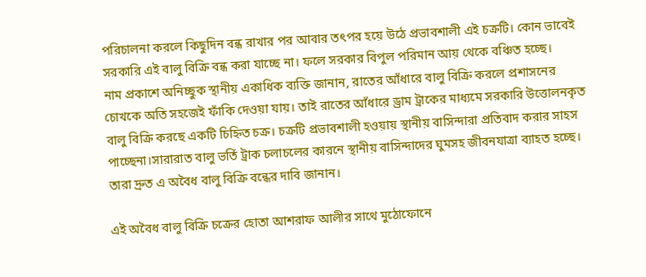পরিচালনা করলে কিছুদিন বন্ধ রাখার পর আবার তৎপর হয়ে উঠে প্রভাবশালী এই চক্রটি। কোন ভাবেই সরকারি এই বালু বিক্রি বন্ধ করা যাচ্ছে না। ফলে সরকার বিপুল পরিমান আয় থেকে বঞ্চিত হচ্ছে।
নাম প্রকাশে অনিচ্ছুক স্থানীয় একাধিক ব্যক্তি জানান, রাতের আঁধারে বালু বিক্রি করলে প্রশাসনের চোখকে অতি সহজেই ফাঁকি দেওয়া যায়। তাই রাতের আঁধারে ড্রাম ট্রাকের মাধ্যমে সরকারি উত্তোলনকৃত বালু বিক্রি করছে একটি চিহ্নিত চক্র। চক্রটি প্রভাবশালী হওয়ায় স্থানীয় বাসিন্দারা প্রতিবাদ করার সাহস পাচ্ছেনা।সারারাত বালু ভর্তি ট্রাক চলাচলের কারনে স্থানীয় বাসিন্দাদের ঘুমসহ জীবনযাত্রা ব্যাহত হচ্ছে। তারা দ্রুত এ অবৈধ বালু বিক্রি বন্ধের দাবি জানান।

এই অবৈধ বালু বিক্রি চক্রের হোতা আশরাফ আলীর সাথে মুঠোফোনে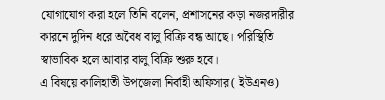যোগাযোগ করা হলে তিনি বলেন, প্রশাসনের কড়া নজরদারীর কারনে দুদিন ধরে অবৈধ বালু বিক্রি বন্ধ আছে। পরিস্থিতি স্বাভাবিক হলে আবার বালু বিক্রি শুরু হবে।
এ বিষয়ে কালিহাতী উপজেলা নির্বাহী অফিসার( ইউএনও)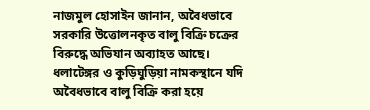নাজমুল হোসাইন জানান, অবৈধভাবে সরকারি উত্তোলনকৃত বালু বিক্রি চক্রের বিরুদ্ধে অভিযান অব্যাহত আছে। ধলাটেঙ্গর ও কুড়িঘুড়িয়া নামকস্থানে যদি অবৈধভাবে বালু বিক্রি করা হয়ে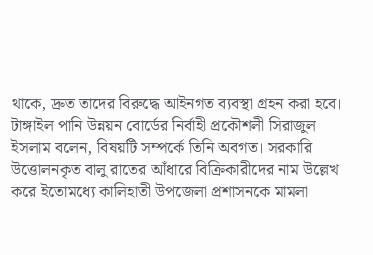থাকে, দ্রুত তাদের বিরুদ্ধে আইনগত ব্যবস্থা গ্রহন করা হবে।
টাঙ্গাইল পানি উন্নয়ন বোর্ডের নির্বাহী প্রকৌশলী সিরাজুল ইসলাম বলেন, বিষয়টি সম্পর্কে তিনি অবগত। সরকারি উত্তোলনকৃত বালু রাতের আঁধারে বিক্রিকারীদের নাম উল্লেখ করে ইতোমধ্যে কালিহাতী উপজেলা প্রশাসনকে মামলা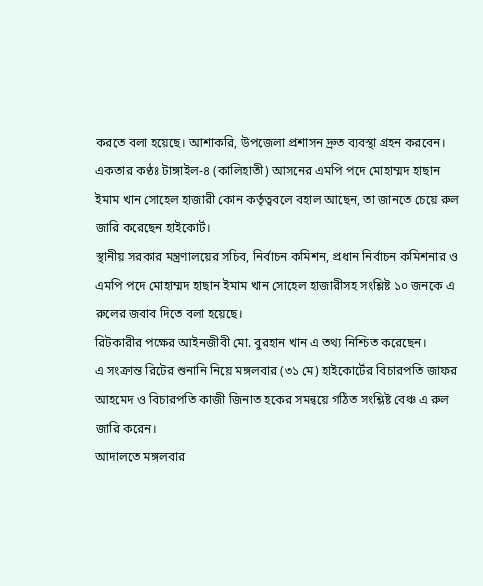করতে বলা হয়েছে। আশাকরি, উপজেলা প্রশাসন দ্রুত ব্যবস্থা গ্রহন করবেন।
একতার কণ্ঠঃ টাঙ্গাইল-৪ (কালিহাতী) আসনের এমপি পদে মোহাম্মদ হাছান ইমাম খান সোহেল হাজারী কোন কর্তৃত্ববলে বহাল আছেন, তা জানতে চেয়ে রুল জারি করেছেন হাইকোর্ট।
স্থানীয় সরকার মন্ত্রণালয়ের সচিব, নির্বাচন কমিশন, প্রধান নির্বাচন কমিশনার ও এমপি পদে মোহাম্মদ হাছান ইমাম খান সোহেল হাজারীসহ সংশ্লিষ্ট ১০ জনকে এ রুলের জবাব দিতে বলা হয়েছে।
রিটকারীর পক্ষের আইনজীবী মো. বুরহান খান এ তথ্য নিশ্চিত করেছেন।
এ সংক্রান্ত রিটের শুনানি নিয়ে মঙ্গলবার (৩১ মে) হাইকোর্টের বিচারপতি জাফর আহমেদ ও বিচারপতি কাজী জিনাত হকের সমন্বয়ে গঠিত সংশ্লিষ্ট বেঞ্চ এ রুল জারি করেন।
আদালতে মঙ্গলবার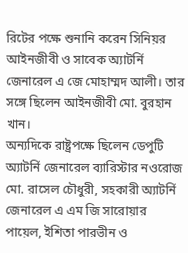রিটের পক্ষে শুনানি করেন সিনিয়র আইনজীবী ও সাবেক অ্যাটর্নি জেনারেল এ জে মোহাম্মদ আলী। তার সঙ্গে ছিলেন আইনজীবী মো. বুরহান খান।
অন্যদিকে রাষ্ট্রপক্ষে ছিলেন ডেপুটি অ্যাটর্নি জেনারেল ব্যারিস্টার নওরোজ মো. রাসেল চৌধুরী, সহকারী অ্যাটর্নি জেনারেল এ এম জি সারোয়ার পায়েল, ইশিতা পারভীন ও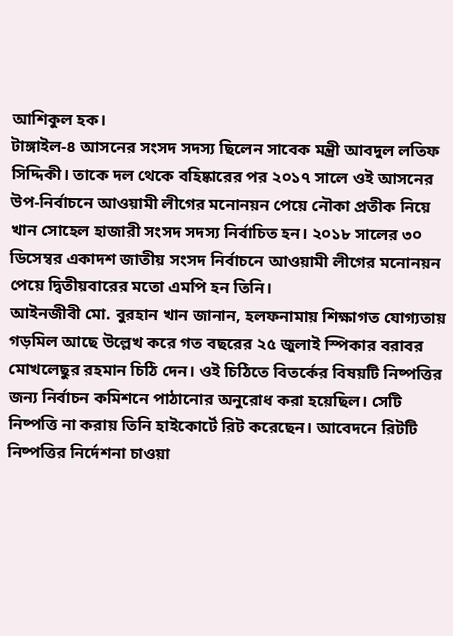আশিকুল হক।
টাঙ্গাইল-৪ আসনের সংসদ সদস্য ছিলেন সাবেক মন্ত্রী আবদুল লতিফ সিদ্দিকী। তাকে দল থেকে বহিষ্কারের পর ২০১৭ সালে ওই আসনের উপ-নির্বাচনে আওয়ামী লীগের মনোনয়ন পেয়ে নৌকা প্রতীক নিয়ে খান সোহেল হাজারী সংসদ সদস্য নির্বাচিত হন। ২০১৮ সালের ৩০ ডিসেম্বর একাদশ জাতীয় সংসদ নির্বাচনে আওয়ামী লীগের মনোনয়ন পেয়ে দ্বিতীয়বারের মতো এমপি হন তিনি।
আইনজীবী মো. বুরহান খান জানান, হলফনামায় শিক্ষাগত যোগ্যতায় গড়মিল আছে উল্লেখ করে গত বছরের ২৫ জুলাই স্পিকার বরাবর মোখলেছুর রহমান চিঠি দেন। ওই চিঠিতে বিতর্কের বিষয়টি নিষ্পত্তির জন্য নির্বাচন কমিশনে পাঠানোর অনুরোধ করা হয়েছিল। সেটি নিষ্পত্তি না করায় তিনি হাইকোর্টে রিট করেছেন। আবেদনে রিটটি নিষ্পত্তির নির্দেশনা চাওয়া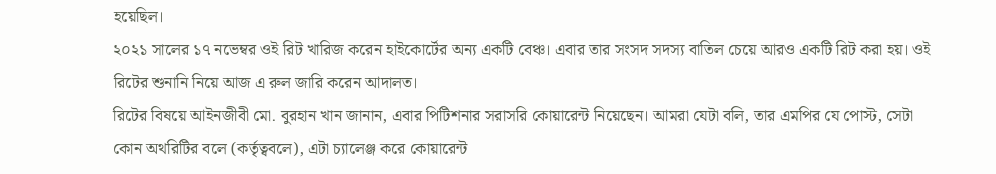হয়েছিল।
২০২১ সালের ১৭ নভেম্বর ওই রিট খারিজ করেন হাইকোর্টের অন্য একটি বেঞ্চ। এবার তার সংসদ সদস্য বাতিল চেয়ে আরও একটি রিট করা হয়। ওই রিটের শুনানি নিয়ে আজ এ রুল জারি করেন আদালত।
রিটের বিষয়ে আইনজীবী মো. বুরহান খান জানান, এবার পিটিশনার সরাসরি কোয়ারেন্ট নিয়েছেন। আমরা যেটা বলি, তার এমপির যে পোস্ট, সেটা কোন অথরিটির বলে (কর্তৃত্ববলে), এটা চ্যালেঞ্জ করে কোয়ারেন্ট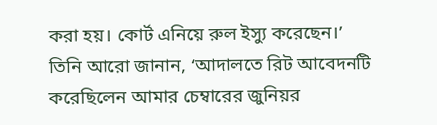করা হয়। কোর্ট এনিয়ে রুল ইস্যু করেছেন।’
তিনি আরো জানান, ‘আদালতে রিট আবেদনটি করেছিলেন আমার চেম্বারের জুনিয়র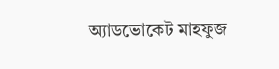অ্যাডভোকেট মাহফুজ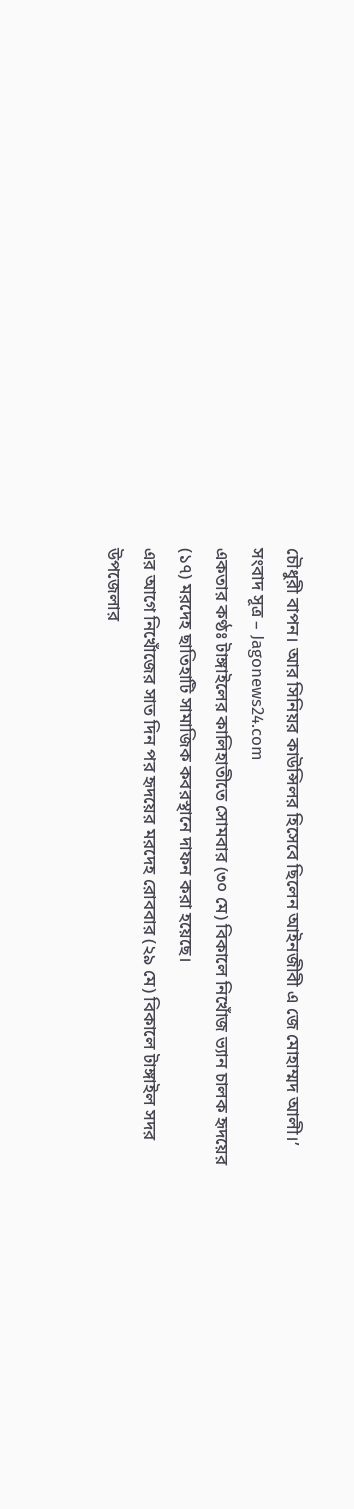চৌধুরী বাপন। আর সিনিয়র কাউন্সিলর হিসেবে ছিলেন আইনজীবী এ জে মোহাম্মদ আলী।’
সংবাদ সূত্র – Jagonews24.com
একতার কণ্ঠঃ টাঙ্গাইলের কালিহাতীতে সোমবার (৩০ মে) বিকালে নিখোঁজ ভ্যান চালক হৃদয়ের (১৭) মরদেহ ছাতিহাটি সামাজিক কবরস্থানে দাফন করা হয়েছে।
এর আগে নিখোঁজের সাত দিন পর হৃদয়ের মরদেহ রোববার (২৯ মে) বিকালে টাঙ্গাইল সদর উপজেলার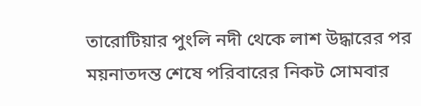তারোটিয়ার পুংলি নদী থেকে লাশ উদ্ধারের পর ময়নাতদন্ত শেষে পরিবারের নিকট সোমবার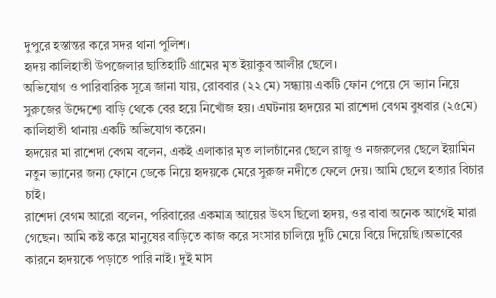দুপুরে হস্তান্তর করে সদর থানা পুলিশ।
হৃদয় কালিহাতী উপজেলার ছাতিহাটি গ্রামের মৃত ইয়াকুব আলীর ছেলে।
অভিযোগ ও পারিবারিক সূত্রে জানা যায়, রোববার (২২ মে) সন্ধ্যায় একটি ফোন পেয়ে সে ভ্যান নিয়ে সুরুজের উদ্দেশ্যে বাড়ি থেকে বের হয়ে নিখোঁজ হয়। এঘটনায় হৃদয়ের মা রাশেদা বেগম বুধবার (২৫মে) কালিহাতী থানায় একটি অভিযোগ করেন।
হৃদয়ের মা রাশেদা বেগম বলেন, একই এলাকার মৃত লালচাঁনের ছেলে রাজু ও নজরুলের ছেলে ইয়ামিন নতুন ভ্যানের জন্য ফোনে ডেকে নিয়ে হৃদয়কে মেরে সুরুজ নদীতে ফেলে দেয়। আমি ছেলে হত্যার বিচার চাই।
রাশেদা বেগম আরো বলেন, পরিবারের একমাত্র আয়ের উৎস ছিলো হৃদয়, ওর বাবা অনেক আগেই মারা গেছেন। আমি কষ্ট করে মানুষের বাড়িতে কাজ করে সংসার চালিয়ে দুটি মেয়ে বিয়ে দিয়েছি।অভাবের কারনে হৃদয়কে পড়াতে পারি নাই। দুই মাস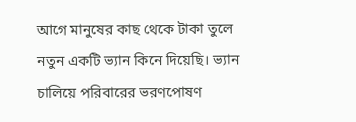আগে মানুষের কাছ থেকে টাকা তুলে নতুন একটি ভ্যান কিনে দিয়েছি। ভ্যান চালিয়ে পরিবারের ভরণপোষণ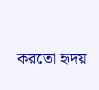করতো হৃদয়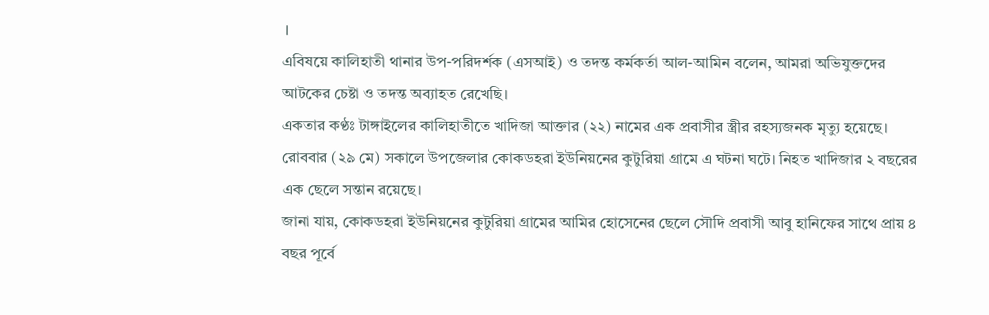।
এবিষয়ে কালিহাতী থানার উপ-পরিদর্শক (এসআই) ও তদন্ত কর্মকর্তা আল-আমিন বলেন, আমরা অভিযুক্তদের আটকের চেষ্টা ও তদন্ত অব্যাহত রেখেছি।
একতার কণ্ঠঃ টাঙ্গাইলের কালিহাতীতে খাদিজা আক্তার (২২) নামের এক প্রবাসীর স্ত্রীর রহস্যজনক মৃত্যু হয়েছে।
রোববার (২৯ মে) সকালে উপজেলার কোকডহরা ইউনিয়নের কুটুরিয়া গ্রামে এ ঘটনা ঘটে। নিহত খাদিজার ২ বছরের এক ছেলে সন্তান রয়েছে।
জানা যায়, কোকডহরা ইউনিয়নের কুটুরিয়া গ্রামের আমির হোসেনের ছেলে সৌদি প্রবাসী আবু হানিফের সাথে প্রায় ৪ বছর পূর্বে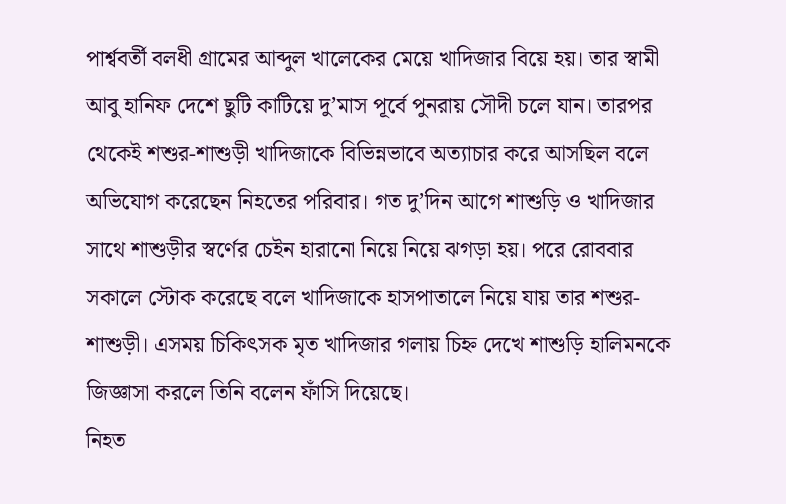পার্শ্ববর্তী বলধী গ্রামের আব্দুল খালেকের মেয়ে খাদিজার বিয়ে হয়। তার স্বামী আবু হানিফ দেশে ছুটি কাটিয়ে দু’মাস পূর্বে পুনরায় সৌদী চলে যান। তারপর থেকেই শশুর-শাশুড়ী খাদিজাকে বিভিন্নভাবে অত্যাচার করে আসছিল বলে অভিযোগ করেছেন নিহতের পরিবার। গত দু’দিন আগে শাশুড়ি ও খাদিজার সাথে শাশুড়ীর স্বর্ণের চেইন হারানো নিয়ে নিয়ে ঝগড়া হয়। পরে রোববার সকালে স্টোক করেছে বলে খাদিজাকে হাসপাতালে নিয়ে যায় তার শশুর-শাশুড়ী। এসময় চিকিৎসক মৃত খাদিজার গলায় চিহ্ন দেখে শাশুড়ি হালিমনকে জিজ্ঞাসা করলে তিনি বলেন ফাঁসি দিয়েছে।
নিহত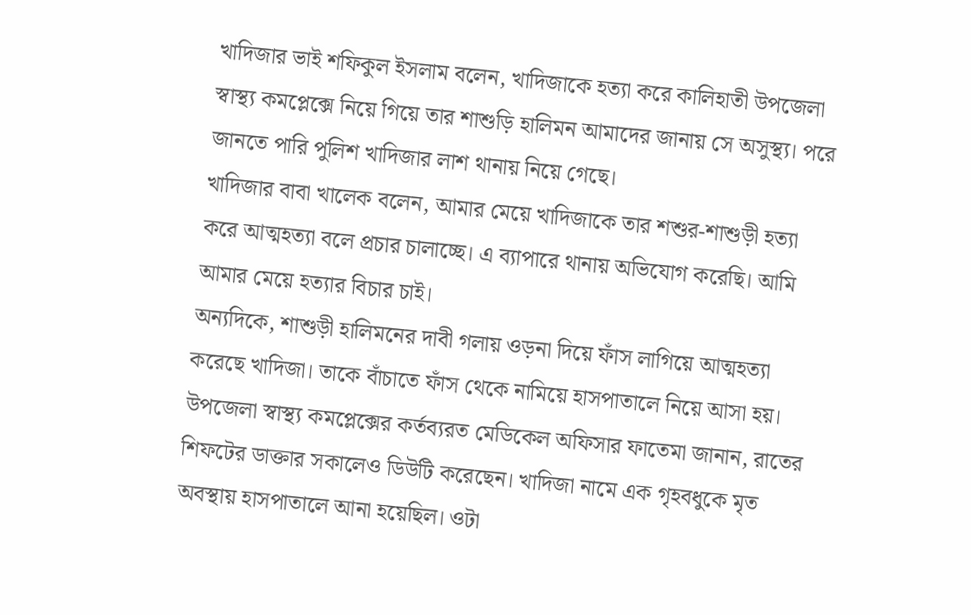খাদিজার ভাই শফিকুল ইসলাম বলেন, খাদিজাকে হত্যা করে কালিহাতী উপজেলা স্বাস্থ্য কমপ্লেক্সে নিয়ে গিয়ে তার শাশুড়ি হালিমন আমাদের জানায় সে অসুস্থ্য। পরে জানতে পারি পুলিশ খাদিজার লাশ থানায় নিয়ে গেছে।
খাদিজার বাবা খালেক বলেন, আমার মেয়ে খাদিজাকে তার শশুর-শাশুড়ী হত্যা করে আত্মহত্যা বলে প্রচার চালাচ্ছে। এ ব্যাপারে থানায় অভিযোগ করেছি। আমি আমার মেয়ে হত্যার বিচার চাই।
অন্যদিকে, শাশুড়ী হালিমনের দাবী গলায় ওড়না দিয়ে ফাঁস লাগিয়ে আত্মহত্যা করেছে খাদিজা। তাকে বাঁচাতে ফাঁস থেকে নামিয়ে হাসপাতালে নিয়ে আসা হয়।
উপজেলা স্বাস্থ্য কমপ্লেক্সের কর্তব্যরত মেডিকেল অফিসার ফাতেমা জানান, রাতের শিফটের ডাক্তার সকালেও ডিউটি করেছেন। খাদিজা নামে এক গৃহবধুকে মৃত অবস্থায় হাসপাতালে আনা হয়েছিল। ওটা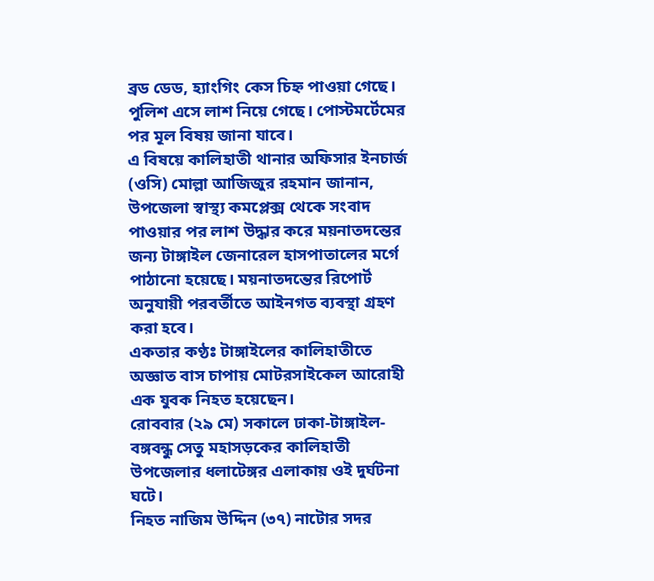ব্রড ডেড, হ্যাংগিং কেস চিহ্ন পাওয়া গেছে। পুলিশ এসে লাশ নিয়ে গেছে। পোস্টমর্টেমের পর মূল বিষয় জানা যাবে।
এ বিষয়ে কালিহাতী থানার অফিসার ইনচার্জ (ওসি) মোল্লা আজিজুর রহমান জানান, উপজেলা স্বাস্থ্য কমপ্লেক্স থেকে সংবাদ পাওয়ার পর লাশ উদ্ধার করে ময়নাতদন্তের জন্য টাঙ্গাইল জেনারেল হাসপাতালের মর্গে পাঠানো হয়েছে। ময়নাতদন্তের রিপোর্ট অনুযায়ী পরবর্তীতে আইনগত ব্যবস্থা গ্রহণ করা হবে।
একতার কণ্ঠঃ টাঙ্গাইলের কালিহাতীতে অজ্ঞাত বাস চাপায় মোটরসাইকেল আরোহী এক যুবক নিহত হয়েছেন।
রোববার (২৯ মে) সকালে ঢাকা-টাঙ্গাইল-বঙ্গবন্ধু সেতু মহাসড়কের কালিহাতী উপজেলার ধলাটেঙ্গর এলাকায় ওই দুর্ঘটনা ঘটে।
নিহত নাজিম উদ্দিন (৩৭) নাটোর সদর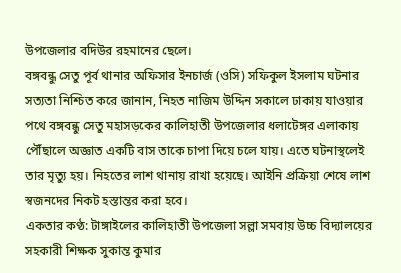উপজেলার বদিউর রহমানের ছেলে।
বঙ্গবন্ধু সেতু পূর্ব থানার অফিসার ইনচার্জ (ওসি) সফিকুল ইসলাম ঘটনার সত্যতা নিশ্চিত করে জানান, নিহত নাজিম উদ্দিন সকালে ঢাকায় যাওয়ার পথে বঙ্গবন্ধু সেতু মহাসড়কের কালিহাতী উপজেলার ধলাটেঙ্গর এলাকায় পৌঁছালে অজ্ঞাত একটি বাস তাকে চাপা দিয়ে চলে যায়। এতে ঘটনাস্থলেই তার মৃত্যু হয়। নিহতের লাশ থানায় রাখা হয়েছে। আইনি প্রক্রিয়া শেষে লাশ স্বজনদের নিকট হস্তান্তর করা হবে।
একতার কণ্ঠ: টাঙ্গাইলের কালিহাতী উপজেলা সল্লা সমবায় উচ্চ বিদ্যালয়ের সহকারী শিক্ষক সুকান্ত কুমার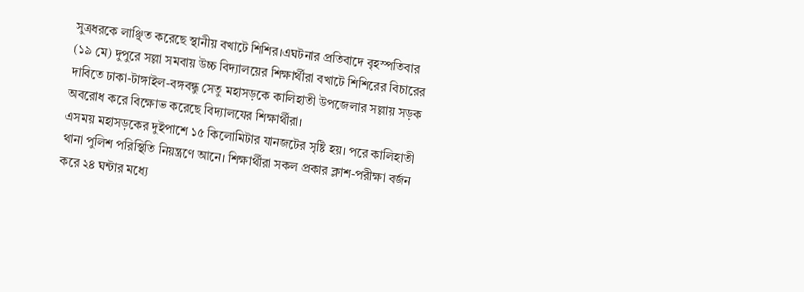সুত্রধরকে লাঞ্ছিত করেছে স্থানীয় বখাটে শিশির।এঘটনার প্রতিবাদে বৃহস্পতিবার (১৯ মে) দুপুরে সল্লা সমবায় উচ্চ বিদ্যালয়ের শিক্ষার্থীরা বখাটে শিশিরের বিচারের দাবিতে ঢাকা-টাঙ্গাইল-বঙ্গবন্ধু সেতু মহাসড়কে কালিহাতী উপজেলার সল্লায় সড়ক অবরোধ করে বিক্ষোভ করেছে বিদ্যালযের শিক্ষার্থীরা।
এসময় মহাসড়কের দুইপাশে ১৫ কিলোমিটার যানজটের সৃষ্টি হয়। পরে কালিহাতী থানা পুলিশ পরিস্থিতি নিয়ন্ত্রণে আনে। শিক্ষার্থীরা সকল প্রকার ক্লাশ-পরীক্ষা বর্জন করে ২৪ ঘন্টার মধ্যে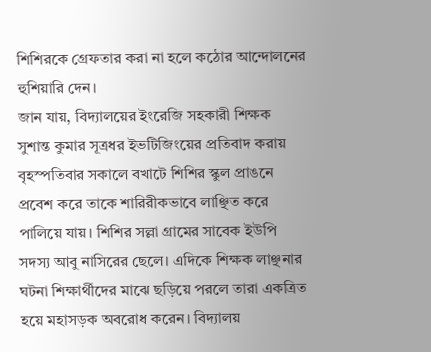শিশিরকে গ্রেফতার করা না হলে কঠোর আন্দোলনের হুশিয়ারি দেন।
জান যায়, বিদ্যালয়ের ইংরেজি সহকারী শিক্ষক সুশান্ত কুমার সূত্রধর ইভটিজিংয়ের প্রতিবাদ করায় বৃহস্পতিবার সকালে বখাটে শিশির স্কুল প্রাঙনে প্রবেশ করে তাকে শারিরীকভাবে লাঞ্ছিত করে পালিয়ে যায়। শিশির সল্লা গ্রামের সাবেক ইউপি সদস্য আবু নাসিরের ছেলে। এদিকে শিক্ষক লাঞ্ছনার ঘটনা শিক্ষার্থীদের মাঝে ছড়িয়ে পরলে তারা একত্রিত হয়ে মহাসড়ক অবরোধ করেন। বিদ্যালয়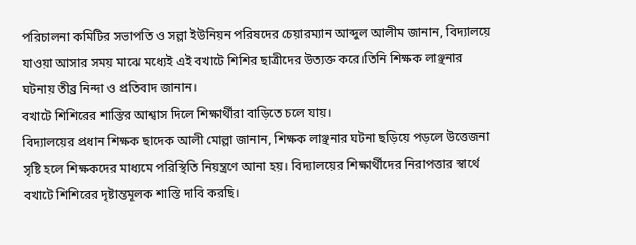পরিচালনা কমিটির সভাপতি ও সল্লা ইউনিয়ন পরিষদের চেয়ারম্যান আব্দুল আলীম জানান, বিদ্যালয়ে যাওয়া আসার সময় মাঝে মধ্যেই এই বখাটে শিশির ছাত্রীদের উত্যক্ত করে।তিনি শিক্ষক লাঞ্ছনার ঘটনায় তীব্র নিন্দা ও প্রতিবাদ জানান।
বখাটে শিশিরের শাস্তির আশ্বাস দিলে শিক্ষার্থীরা বাড়িতে চলে যায়।
বিদ্যালয়ের প্রধান শিক্ষক ছাদেক আলী মোল্লা জানান, শিক্ষক লাঞ্ছনার ঘটনা ছড়িয়ে পড়লে উত্তেজনা সৃষ্টি হলে শিক্ষকদের মাধ্যমে পরিস্থিতি নিয়ন্ত্রণে আনা হয়। বিদ্যালয়ের শিক্ষার্থীদের নিরাপত্তার স্বার্থে বখাটে শিশিরের দৃষ্টান্তমূলক শাস্তি দাবি করছি।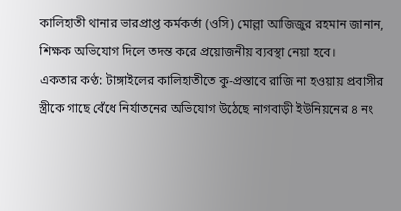কালিহাতী থানার ভারপ্রাপ্ত কর্মকর্তা (ওসি) মোল্লা আজিজুর রহমান জানান, শিক্ষক অভিযোগ দিলে তদন্ত করে প্রয়োজনীয় ব্যবস্থা নেয়া হবে।
একতার কণ্ঠ: টাঙ্গাইলের কালিহাতীতে কু-প্রস্তাবে রাজি না হওয়ায় প্রবাসীর স্ত্রীকে গাছে বেঁধে নির্যাতনের অভিযোগ উঠেছে নাগবাড়ী ইউনিয়নের ৪ নং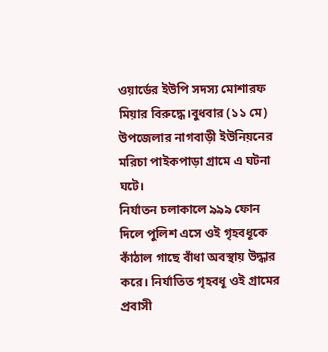ওয়ার্ডের ইউপি সদস্য মোশারফ মিয়ার বিরুদ্ধে।বুধবার (১১ মে) উপজেলার নাগবাড়ী ইউনিয়নের মরিচা পাইকপাড়া গ্রামে এ ঘটনা ঘটে।
নির্যাতন চলাকালে ৯৯৯ ফোন দিলে পুলিশ এসে ওই গৃহবধূকে কাঁঠাল গাছে বাঁধা অবস্থায় উদ্ধার করে। নির্যাতিত গৃহবধূ ওই গ্রামের প্রবাসী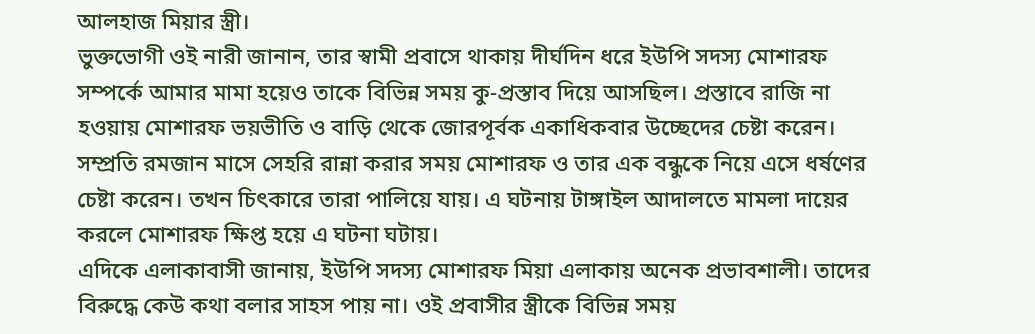আলহাজ মিয়ার স্ত্রী।
ভুক্তভোগী ওই নারী জানান, তার স্বামী প্রবাসে থাকায় দীর্ঘদিন ধরে ইউপি সদস্য মোশারফ সম্পর্কে আমার মামা হয়েও তাকে বিভিন্ন সময় কু-প্রস্তাব দিয়ে আসছিল। প্রস্তাবে রাজি না হওয়ায় মোশারফ ভয়ভীতি ও বাড়ি থেকে জোরপূর্বক একাধিকবার উচ্ছেদের চেষ্টা করেন। সম্প্রতি রমজান মাসে সেহরি রান্না করার সময় মোশারফ ও তার এক বন্ধুকে নিয়ে এসে ধর্ষণের চেষ্টা করেন। তখন চিৎকারে তারা পালিয়ে যায়। এ ঘটনায় টাঙ্গাইল আদালতে মামলা দায়ের করলে মোশারফ ক্ষিপ্ত হয়ে এ ঘটনা ঘটায়।
এদিকে এলাকাবাসী জানায়, ইউপি সদস্য মোশারফ মিয়া এলাকায় অনেক প্রভাবশালী। তাদের বিরুদ্ধে কেউ কথা বলার সাহস পায় না। ওই প্রবাসীর স্ত্রীকে বিভিন্ন সময়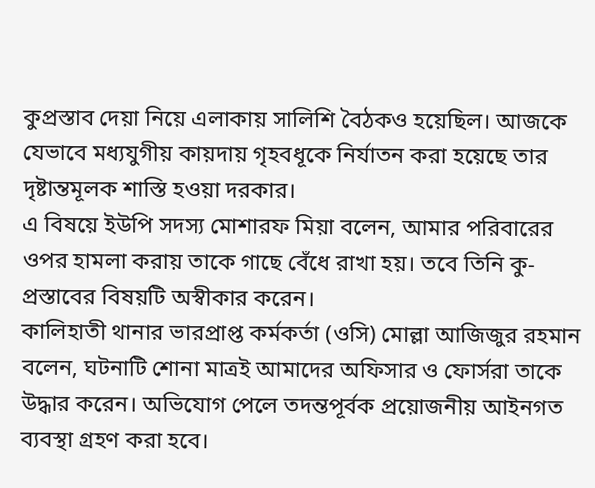কুপ্রস্তাব দেয়া নিয়ে এলাকায় সালিশি বৈঠকও হয়েছিল। আজকে যেভাবে মধ্যযুগীয় কায়দায় গৃহবধূকে নির্যাতন করা হয়েছে তার দৃষ্টান্তমূলক শাস্তি হওয়া দরকার।
এ বিষয়ে ইউপি সদস্য মোশারফ মিয়া বলেন, আমার পরিবারের ওপর হামলা করায় তাকে গাছে বেঁধে রাখা হয়। তবে তিনি কু-প্রস্তাবের বিষয়টি অস্বীকার করেন।
কালিহাতী থানার ভারপ্রাপ্ত কর্মকর্তা (ওসি) মোল্লা আজিজুর রহমান বলেন, ঘটনাটি শোনা মাত্রই আমাদের অফিসার ও ফোর্সরা তাকে উদ্ধার করেন। অভিযোগ পেলে তদন্তপূর্বক প্রয়োজনীয় আইনগত ব্যবস্থা গ্রহণ করা হবে।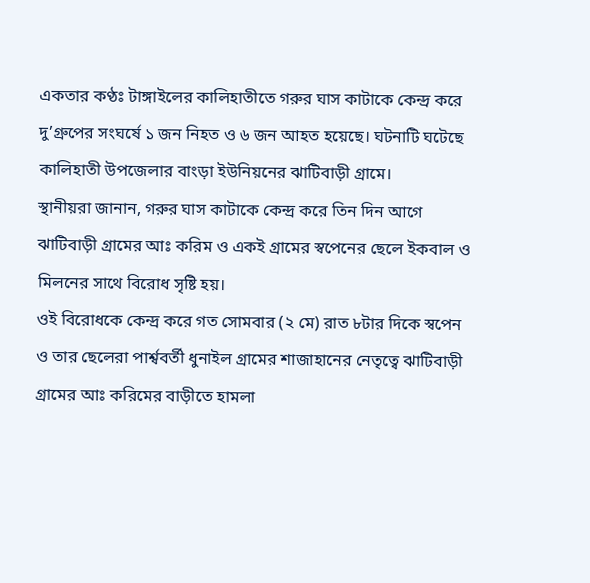একতার কণ্ঠঃ টাঙ্গাইলের কালিহাতীতে গরুর ঘাস কাটাকে কেন্দ্র করে দু’গ্রুপের সংঘর্ষে ১ জন নিহত ও ৬ জন আহত হয়েছে। ঘটনাটি ঘটেছে কালিহাতী উপজেলার বাংড়া ইউনিয়নের ঝাটিবাড়ী গ্রামে।
স্থানীয়রা জানান, গরুর ঘাস কাটাকে কেন্দ্র করে তিন দিন আগে ঝাটিবাড়ী গ্রামের আঃ করিম ও একই গ্রামের স্বপেনের ছেলে ইকবাল ও মিলনের সাথে বিরোধ সৃষ্টি হয়।
ওই বিরোধকে কেন্দ্র করে গত সোমবার (২ মে) রাত ৮টার দিকে স্বপেন ও তার ছেলেরা পার্শ্ববর্তী ধুনাইল গ্রামের শাজাহানের নেতৃত্বে ঝাটিবাড়ী গ্রামের আঃ করিমের বাড়ীতে হামলা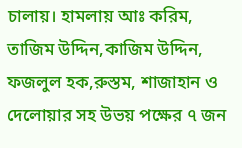চালায়। হামলায় আঃ করিম, তাজিম উদ্দিন,কাজিম উদ্দিন, ফজলুল হক,রুস্তম, শাজাহান ও দেলোয়ার সহ উভয় পক্ষের ৭ জন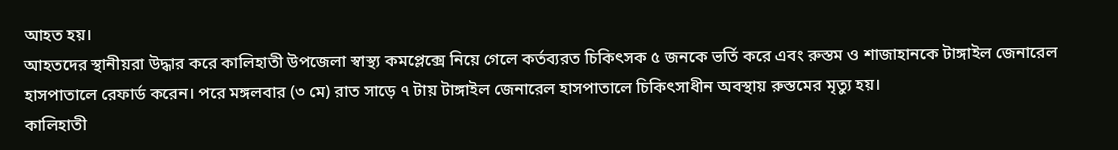আহত হয়।
আহতদের স্থানীয়রা উদ্ধার করে কালিহাতী উপজেলা স্বাস্থ্য কমপ্লেক্সে নিয়ে গেলে কর্তব্যরত চিকিৎসক ৫ জনকে ভর্তি করে এবং রুস্তম ও শাজাহানকে টাঙ্গাইল জেনারেল হাসপাতালে রেফার্ড করেন। পরে মঙ্গলবার (৩ মে) রাত সাড়ে ৭ টায় টাঙ্গাইল জেনারেল হাসপাতালে চিকিৎসাধীন অবস্থায় রুস্তমের মৃত্যু হয়।
কালিহাতী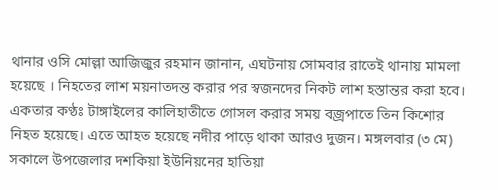থানার ওসি মোল্লা আজিজুর রহমান জানান, এঘটনায় সোমবার রাতেই থানায় মামলা হয়েছে । নিহতের লাশ ময়নাতদন্ত করার পর স্বজনদের নিকট লাশ হস্তান্তর করা হবে।
একতার কণ্ঠঃ টাঙ্গাইলের কালিহাতীতে গোসল করার সময় বজ্রপাতে তিন কিশোর নিহত হয়েছে। এতে আহত হয়েছে নদীর পাড়ে থাকা আরও দুজন। মঙ্গলবার (৩ মে) সকালে উপজেলার দশকিয়া ইউনিয়নের হাতিয়া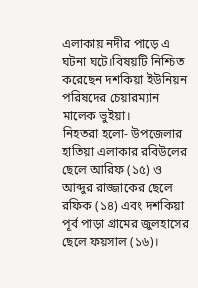এলাকায় নদীর পাড়ে এ ঘটনা ঘটে।বিষয়টি নিশ্চিত করেছেন দশকিয়া ইউনিয়ন পরিষদের চেয়ারম্যান মালেক ভুইয়া।
নিহতরা হলো- উপজেলার হাতিয়া এলাকার রবিউলের ছেলে আরিফ (১৫) ও আব্দুর রাজ্জাকের ছেলে রফিক (১৪) এবং দশকিয়া পূর্ব পাড়া গ্রামের জুলহাসের ছেলে ফয়সাল (১৬)।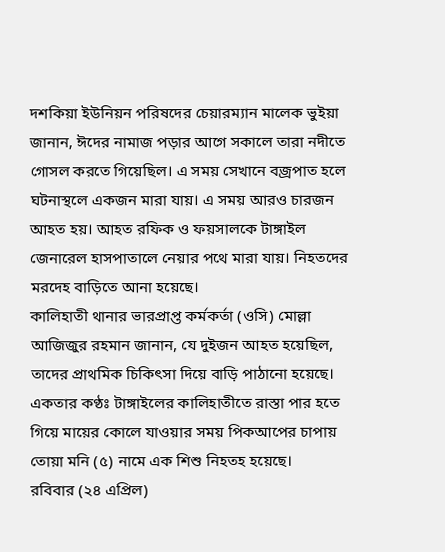দশকিয়া ইউনিয়ন পরিষদের চেয়ারম্যান মালেক ভুইয়া জানান, ঈদের নামাজ পড়ার আগে সকালে তারা নদীতে গোসল করতে গিয়েছিল। এ সময় সেখানে বজ্রপাত হলে ঘটনাস্থলে একজন মারা যায়। এ সময় আরও চারজন আহত হয়। আহত রফিক ও ফয়সালকে টাঙ্গাইল জেনারেল হাসপাতালে নেয়ার পথে মারা যায়। নিহতদের মরদেহ বাড়িতে আনা হয়েছে।
কালিহাতী থানার ভারপ্রাপ্ত কর্মকর্তা (ওসি) মোল্লা আজিজুর রহমান জানান, যে দুইজন আহত হয়েছিল, তাদের প্রাথমিক চিকিৎসা দিয়ে বাড়ি পাঠানো হয়েছে।
একতার কণ্ঠঃ টাঙ্গাইলের কালিহাতীতে রাস্তা পার হতে গিয়ে মায়ের কোলে যাওয়ার সময় পিকআপের চাপায় তোয়া মনি (৫) নামে এক শিশু নিহতহ হয়েছে।
রবিবার (২৪ এপ্রিল)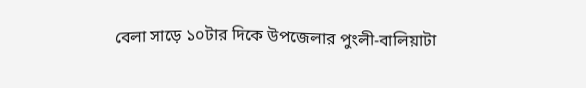বেলা সাড়ে ১০টার দিকে উপজেলার পুংলী-বালিয়াটা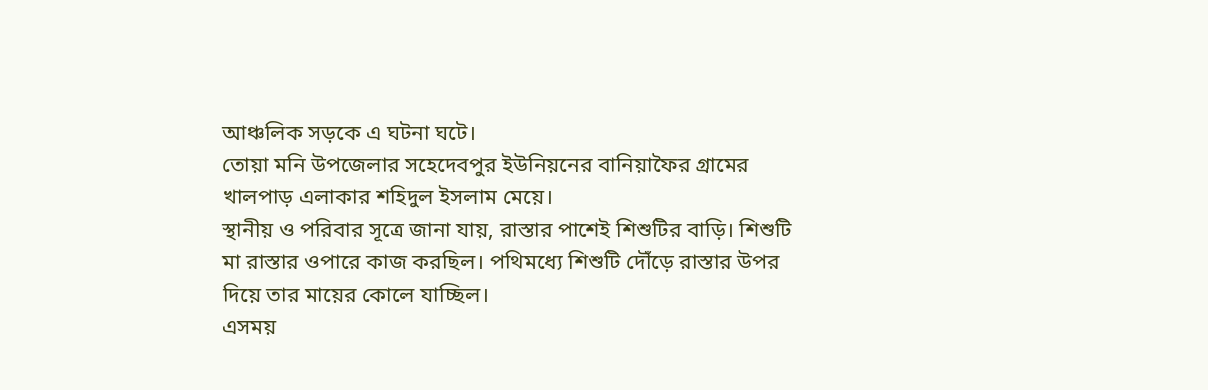আঞ্চলিক সড়কে এ ঘটনা ঘটে।
তোয়া মনি উপজেলার সহেদেবপুর ইউনিয়নের বানিয়াফৈর গ্রামের খালপাড় এলাকার শহিদুল ইসলাম মেয়ে।
স্থানীয় ও পরিবার সূত্রে জানা যায়, রাস্তার পাশেই শিশুটির বাড়ি। শিশুটি মা রাস্তার ওপারে কাজ করছিল। পথিমধ্যে শিশুটি দৌঁড়ে রাস্তার উপর দিয়ে তার মায়ের কোলে যাচ্ছিল।
এসময়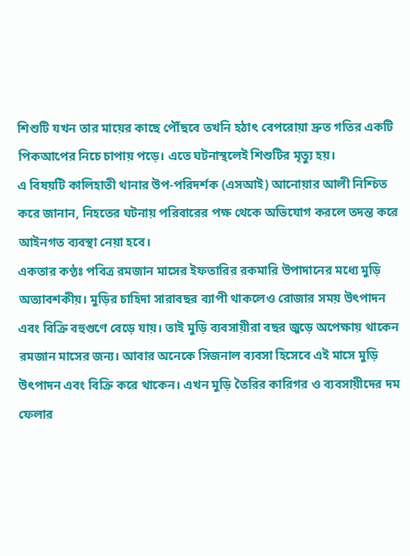শিশুটি যখন তার মায়ের কাছে পৌঁছবে তখনি হঠাৎ বেপরোয়া দ্রুত গতির একটি পিকআপের নিচে চাপায় পড়ে। এতে ঘটনাস্থলেই শিশুটির মৃত্যু হয়।
এ বিষয়টি কালিহাতী থানার উপ-পরিদর্শক (এসআই) আনোয়ার আলী নিশ্চিত করে জানান, নিহতের ঘটনায় পরিবারের পক্ষ থেকে অভিযোগ করলে তদন্ত করে আইনগত ব্যবস্থা নেয়া হবে।
একতার কণ্ঠঃ পবিত্র রমজান মাসের ইফতারির রকমারি উপাদানের মধ্যে মুড়ি অত্যাবশকীয়। মুড়ির চাহিদা সারাবছর ব্যাপী থাকলেও রোজার সময় উৎপাদন এবং বিক্রি বহুগুণে বেড়ে যায়। তাই মুড়ি ব্যবসায়ীরা বছর জুড়ে অপেক্ষায় থাকেন রমজান মাসের জন্য। আবার অনেকে সিজনাল ব্যবসা হিসেবে এই মাসে মুড়ি উৎপাদন এবং বিক্রি করে থাকেন। এখন মুড়ি তৈরির কারিগর ও ব্যবসায়ীদের দম ফেলার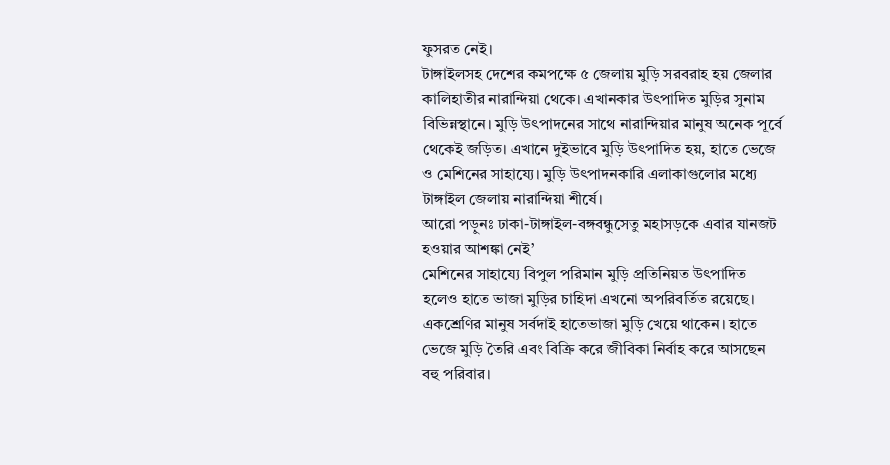ফুসরত নেই।
টাঙ্গাইলসহ দেশের কমপক্ষে ৫ জেলায় মুড়ি সরবরাহ হয় জেলার কালিহাতীর নারান্দিয়া থেকে। এখানকার উৎপাদিত মুড়ির সুনাম বিভিন্নস্থানে। মুড়ি উৎপাদনের সাথে নারান্দিয়ার মানুষ অনেক পূর্বে থেকেই জড়িত। এখানে দুইভাবে মুড়ি উৎপাদিত হয়, হাতে ভেজে ও মেশিনের সাহায্যে। মুড়ি উৎপাদনকারি এলাকাগুলোর মধ্যে টাঙ্গাইল জেলায় নারান্দিয়া শীর্ষে।
আরো পড়ুনঃ ঢাকা-টাঙ্গাইল-বঙ্গবন্ধুসেতু মহাসড়কে এবার যানজট হওয়ার আশঙ্কা নেই’
মেশিনের সাহায্যে বিপুল পরিমান মুড়ি প্রতিনিয়ত উৎপাদিত হলেও হাতে ভাজা মুড়ির চাহিদা এখনো অপরিবর্তিত রয়েছে। একশ্রেণির মানুষ সর্বদাই হাতেভাজা মুড়ি খেয়ে থাকেন। হাতে ভেজে মুড়ি তৈরি এবং বিক্রি করে জীবিকা নির্বাহ করে আসছেন বহু পরিবার।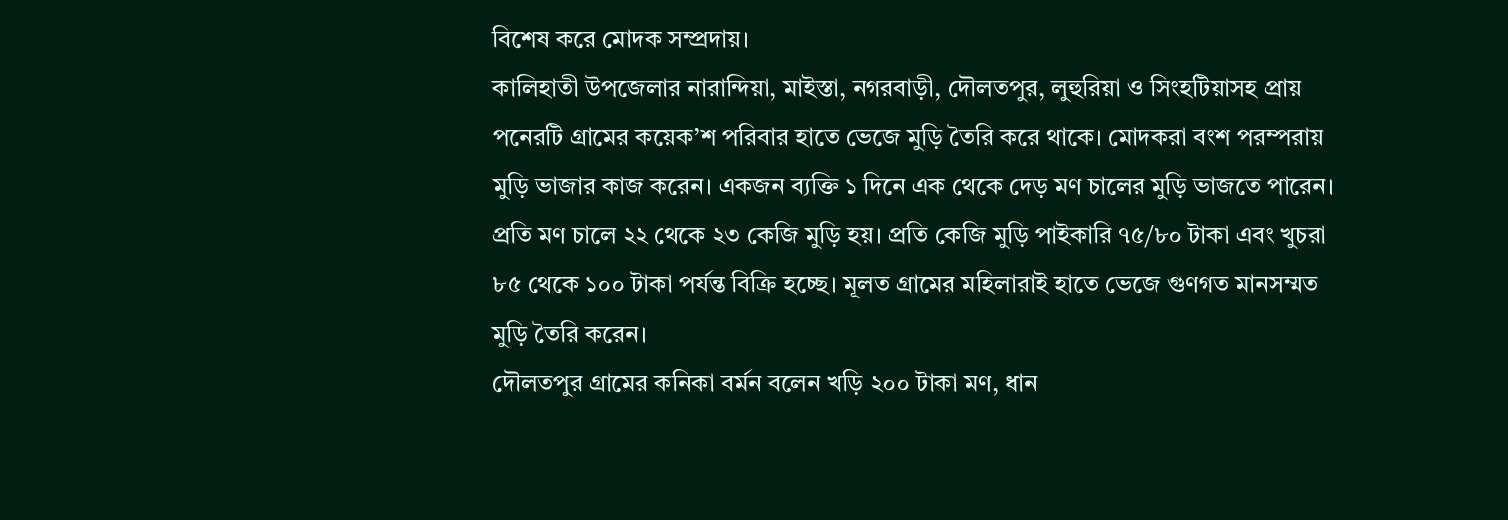বিশেষ করে মোদক সম্প্রদায়।
কালিহাতী উপজেলার নারান্দিয়া, মাইস্তা, নগরবাড়ী, দৌলতপুর, লুহুরিয়া ও সিংহটিয়াসহ প্রায় পনেরটি গ্রামের কয়েক’শ পরিবার হাতে ভেজে মুড়ি তৈরি করে থাকে। মোদকরা বংশ পরম্পরায় মুড়ি ভাজার কাজ করেন। একজন ব্যক্তি ১ দিনে এক থেকে দেড় মণ চালের মুড়ি ভাজতে পারেন। প্রতি মণ চালে ২২ থেকে ২৩ কেজি মুড়ি হয়। প্রতি কেজি মুড়ি পাইকারি ৭৫/৮০ টাকা এবং খুচরা ৮৫ থেকে ১০০ টাকা পর্যন্ত বিক্রি হচ্ছে। মূলত গ্রামের মহিলারাই হাতে ভেজে গুণগত মানসম্মত মুড়ি তৈরি করেন।
দৌলতপুর গ্রামের কনিকা বর্মন বলেন খড়ি ২০০ টাকা মণ, ধান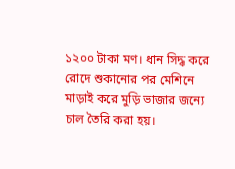১২০০ টাকা মণ। ধান সিদ্ধ করে রোদে শুকানোর পর মেশিনে মাড়াই করে মুড়ি ভাজার জন্যে চাল তৈরি করা হয়।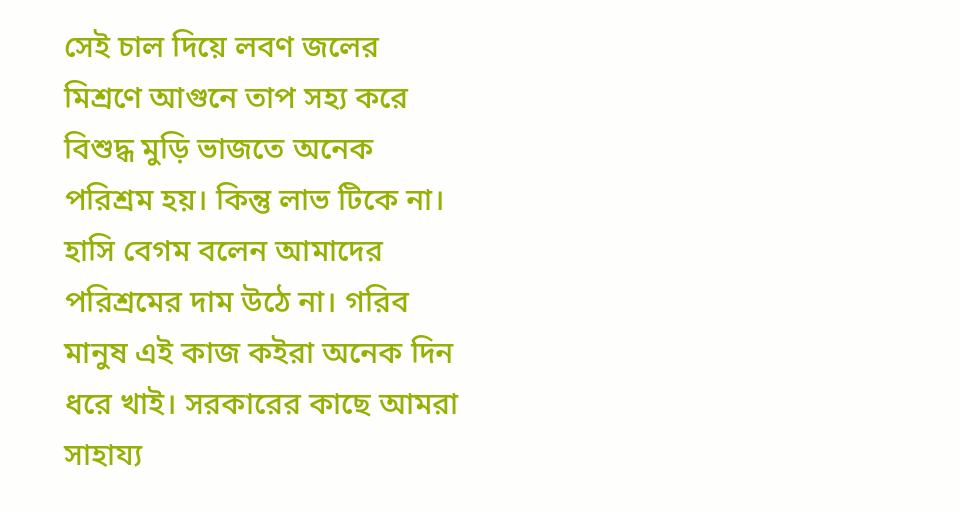সেই চাল দিয়ে লবণ জলের মিশ্রণে আগুনে তাপ সহ্য করে বিশুদ্ধ মুড়ি ভাজতে অনেক পরিশ্রম হয়। কিন্তু লাভ টিকে না।
হাসি বেগম বলেন আমাদের পরিশ্রমের দাম উঠে না। গরিব মানুষ এই কাজ কইরা অনেক দিন ধরে খাই। সরকারের কাছে আমরা সাহায্য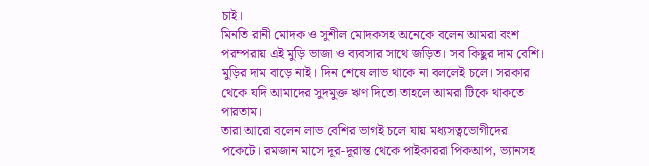চাই।
মিনতি রানী মোদক ও সুশীল মোদকসহ অনেকে বলেন আমরা বংশ পরম্পরায় এই মুড়ি ভাজা ও ব্যবসার সাথে জড়িত। সব কিছুর দাম বেশি। মুড়ির দাম বাড়ে নাই। দিন শেষে লাভ থাকে না বললেই চলে। সরকার থেকে যদি আমাদের সুদমুক্ত ঋণ দিতো তাহলে আমরা টিকে থাকতে পারতাম।
তারা আরো বলেন লাভ বেশির ভাগই চলে যায় মধ্যসত্বভোগীদের পকেটে। রমজান মাসে দূর-দূরান্ত থেকে পাইকাররা পিকআপ, ভ্যানসহ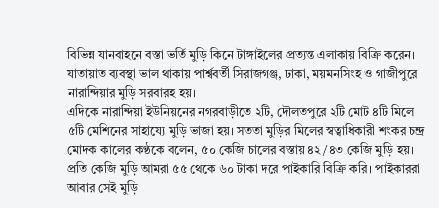বিভিন্ন যানবাহনে বস্তা ভর্তি মুড়ি কিনে টাঙ্গাইলের প্রত্যন্ত এলাকায় বিক্রি করেন। যাতায়াত ব্যবস্থা ভাল থাকায় পার্শ্ববর্তী সিরাজগঞ্জ, ঢাকা, ময়মনসিংহ ও গাজীপুরে নারান্দিয়ার মুড়ি সরবারহ হয়।
এদিকে নারান্দিয়া ইউনিয়নের নগরবাড়ীতে ২টি, দৌলতপুরে ২টি মোট ৪টি মিলে ৫টি মেশিনের সাহায্যে মুড়ি ভাজা হয়। সততা মুড়ির মিলের স্বত্বাধিকারী শংকর চন্দ্র মোদক কালের কণ্ঠকে বলেন, ৫০ কেজি চালের বস্তায় ৪২/৪৩ কেজি মুড়ি হয়। প্রতি কেজি মুড়ি আমরা ৫৫ থেকে ৬০ টাকা দরে পাইকারি বিক্রি করি। পাইকাররা আবার সেই মুড়ি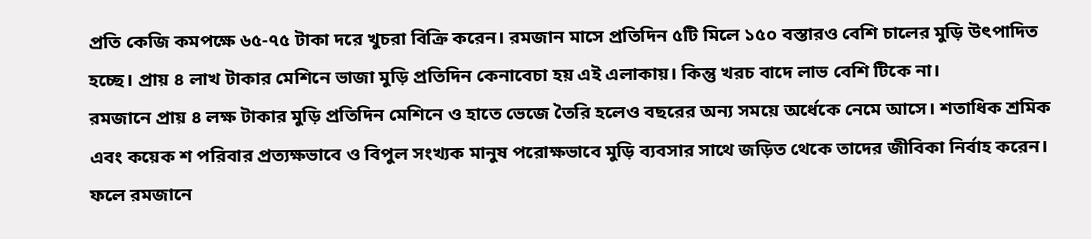প্রতি কেজি কমপক্ষে ৬৫-৭৫ টাকা দরে খুচরা বিক্রি করেন। রমজান মাসে প্রতিদিন ৫টি মিলে ১৫০ বস্তারও বেশি চালের মুড়ি উৎপাদিত হচ্ছে। প্রায় ৪ লাখ টাকার মেশিনে ভাজা মুড়ি প্রতিদিন কেনাবেচা হয় এই এলাকায়। কিন্তু খরচ বাদে লাভ বেশি টিকে না।
রমজানে প্রায় ৪ লক্ষ টাকার মুড়ি প্রতিদিন মেশিনে ও হাতে ভেজে তৈরি হলেও বছরের অন্য সময়ে অর্ধেকে নেমে আসে। শতাধিক শ্রমিক এবং কয়েক শ পরিবার প্রত্যক্ষভাবে ও বিপুল সংখ্যক মানুষ পরোক্ষভাবে মুড়ি ব্যবসার সাথে জড়িত থেকে তাদের জীবিকা নির্বাহ করেন। ফলে রমজানে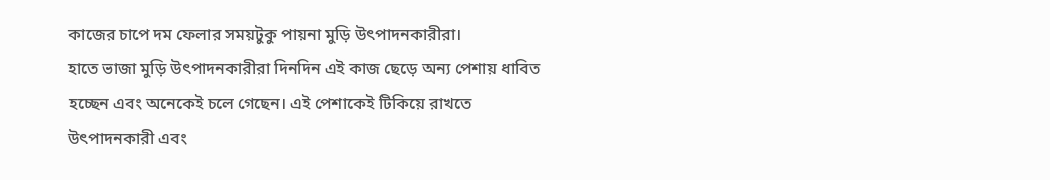কাজের চাপে দম ফেলার সময়টুকু পায়না মুড়ি উৎপাদনকারীরা।
হাতে ভাজা মুড়ি উৎপাদনকারীরা দিনদিন এই কাজ ছেড়ে অন্য পেশায় ধাবিত হচ্ছেন এবং অনেকেই চলে গেছেন। এই পেশাকেই টিকিয়ে রাখতে উৎপাদনকারী এবং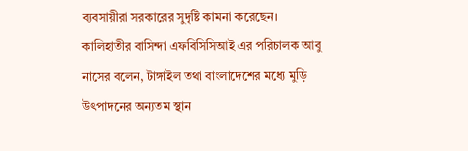ব্যবসায়ীরা সরকারের সুদৃষ্টি কামনা করেছেন।
কালিহাতীর বাসিন্দা এফবিসিসিআই এর পরিচালক আবু নাসের বলেন, টাঙ্গাইল তথা বাংলাদেশের মধ্যে মুড়ি উৎপাদনের অন্যতম স্থান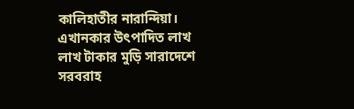কালিহাতীর নারান্দিয়া। এখানকার উৎপাদিত লাখ লাখ টাকার মুড়ি সারাদেশে সরবরাহ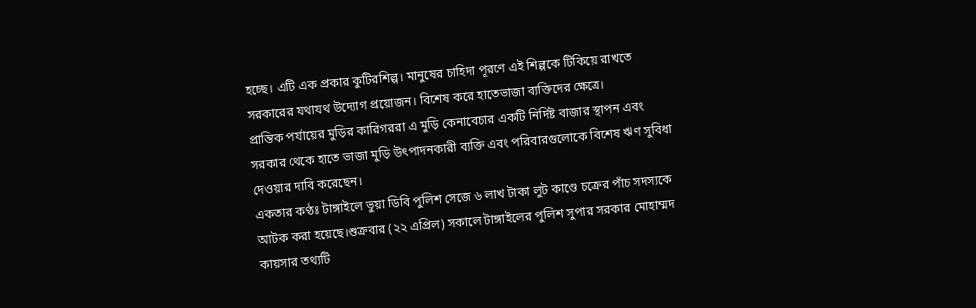হচ্ছে। এটি এক প্রকার কুটিরশিল্প। মানুষের চাহিদা পূরণে এই শিল্পকে টিকিয়ে রাখতে সরকারের যথাযথ উদ্যোগ প্রয়োজন। বিশেষ করে হাতেভাজা ব্যক্তিদের ক্ষেত্রে।
প্রান্তিক পর্যায়ের মুড়ির কারিগররা এ মুড়ি কেনাবেচার একটি নির্দিষ্ট বাজার স্থাপন এবং সরকার থেকে হাতে ভাজা মুড়ি উৎপাদনকারী ব্যক্তি এবং পরিবারগুলোকে বিশেষ ঋণ সুবিধা দেওয়ার দাবি করেছেন।
একতার কণ্ঠঃ টাঙ্গাইলে ভুয়া ডিবি পুলিশ সেজে ৬ লাখ টাকা লুট কাণ্ডে চক্রের পাঁচ সদস্যকে আটক করা হয়েছে।শুক্রবার (২২ এপ্রিল) সকালে টাঙ্গাইলের পুলিশ সুপার সরকার মোহাম্মদ কায়সার তথ্যটি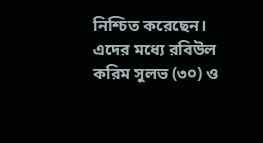নিশ্চিত করেছেন।
এদের মধ্যে রবিউল করিম সুলভ (৩০) ও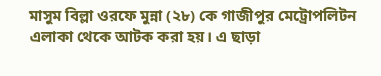মাসুম বিল্লা ওরফে মুন্না (২৮) কে গাজীপুর মেট্রোপলিটন এলাকা থেকে আটক করা হয়। এ ছাড়া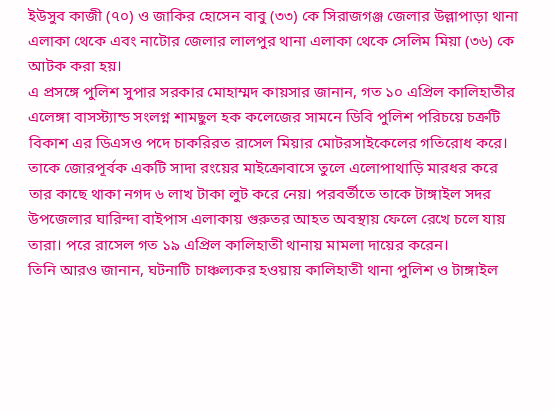ইউসুব কাজী (৭০) ও জাকির হোসেন বাবু (৩৩) কে সিরাজগঞ্জ জেলার উল্লাপাড়া থানা এলাকা থেকে এবং নাটোর জেলার লালপুর থানা এলাকা থেকে সেলিম মিয়া (৩৬) কে আটক করা হয়।
এ প্রসঙ্গে পুলিশ সুপার সরকার মোহাম্মদ কায়সার জানান, গত ১০ এপ্রিল কালিহাতীর এলেঙ্গা বাসস্ট্যান্ড সংলগ্ন শামছুল হক কলেজের সামনে ডিবি পুলিশ পরিচয়ে চক্রটি বিকাশ এর ডিএসও পদে চাকরিরত রাসেল মিয়ার মোটরসাইকেলের গতিরোধ করে। তাকে জোরপূর্বক একটি সাদা রংয়ের মাইক্রোবাসে তুলে এলোপাথাড়ি মারধর করে তার কাছে থাকা নগদ ৬ লাখ টাকা লুট করে নেয়। পরবর্তীতে তাকে টাঙ্গাইল সদর উপজেলার ঘারিন্দা বাইপাস এলাকায় গুরুতর আহত অবস্থায় ফেলে রেখে চলে যায় তারা। পরে রাসেল গত ১৯ এপ্রিল কালিহাতী থানায় মামলা দায়ের করেন।
তিনি আরও জানান, ঘটনাটি চাঞ্চল্যকর হওয়ায় কালিহাতী থানা পুলিশ ও টাঙ্গাইল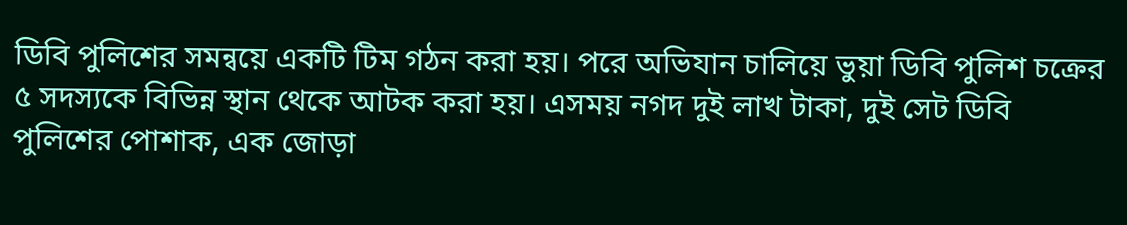ডিবি পুলিশের সমন্বয়ে একটি টিম গঠন করা হয়। পরে অভিযান চালিয়ে ভুয়া ডিবি পুলিশ চক্রের ৫ সদস্যকে বিভিন্ন স্থান থেকে আটক করা হয়। এসময় নগদ দুই লাখ টাকা, দুই সেট ডিবি পুলিশের পোশাক, এক জোড়া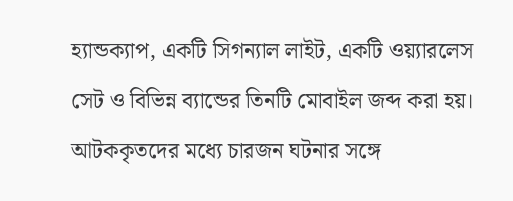হ্যান্ডক্যাপ, একটি সিগন্যাল লাইট, একটি ওয়্যারলেস সেট ও বিভিন্ন ব্যান্ডের তিনটি মোবাইল জব্দ করা হয়। আটককৃতদের মধ্যে চারজন ঘটনার সঙ্গে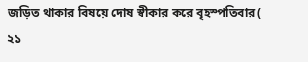জড়িত থাকার বিষয়ে দোষ স্বীকার করে বৃহস্পতিবার( ২১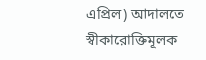এপ্রিল) আদালতে স্বীকারোক্তিমূলক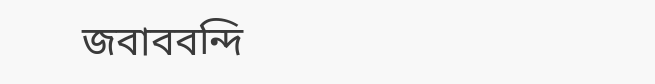জবাববন্দি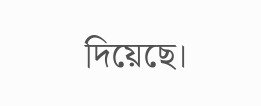দিয়েছে।